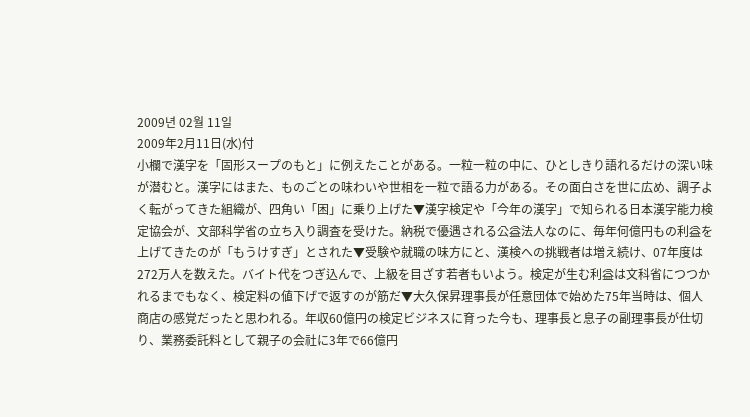2009년 02월 11일
2009年2月11日(水)付
小欄で漢字を「固形スープのもと」に例えたことがある。一粒一粒の中に、ひとしきり語れるだけの深い味が潜むと。漢字にはまた、ものごとの味わいや世相を一粒で語る力がある。その面白さを世に広め、調子よく転がってきた組織が、四角い「困」に乗り上げた▼漢字検定や「今年の漢字」で知られる日本漢字能力検定協会が、文部科学省の立ち入り調査を受けた。納税で優遇される公益法人なのに、毎年何億円もの利益を上げてきたのが「もうけすぎ」とされた▼受験や就職の味方にと、漢検への挑戦者は増え続け、07年度は272万人を数えた。バイト代をつぎ込んで、上級を目ざす若者もいよう。検定が生む利益は文科省につつかれるまでもなく、検定料の値下げで返すのが筋だ▼大久保昇理事長が任意団体で始めた75年当時は、個人商店の感覚だったと思われる。年収60億円の検定ビジネスに育った今も、理事長と息子の副理事長が仕切り、業務委託料として親子の会社に3年で66億円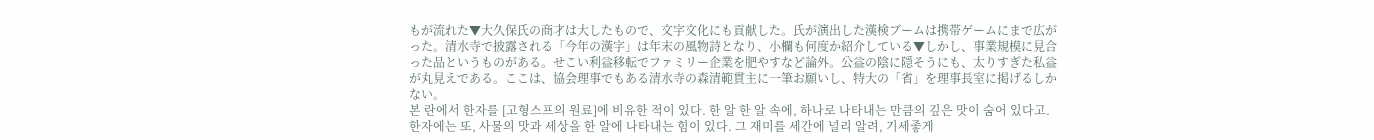もが流れた▼大久保氏の商才は大したもので、文字文化にも貢献した。氏が演出した漢検ブームは携帯ゲームにまで広がった。清水寺で披露される「今年の漢字」は年末の風物詩となり、小欄も何度か紹介している▼しかし、事業規模に見合った品というものがある。せこい利益移転でファミリー企業を肥やすなど論外。公益の陰に隠そうにも、太りすぎた私益が丸見えである。ここは、協会理事でもある清水寺の森清範貫主に一筆お願いし、特大の「省」を理事長室に掲げるしかない。
본 란에서 한자를 [고형스프의 원료]에 비유한 적이 있다. 한 알 한 알 속에, 하나로 나타내는 만큼의 깊은 맛이 숨어 있다고. 한자에는 또, 사물의 맛과 세상을 한 알에 나타내는 힘이 있다. 그 재미를 세간에 널리 알려, 기세좋게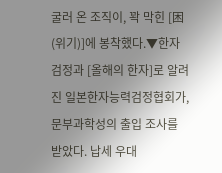굴러 온 조직이, 꽉 막힌 [困(위기)]에 봉착했다.▼한자검정과 [올해의 한자]로 알려진 일본한자능력검정협회가, 문부과학성의 출입 조사를 받았다. 납세 우대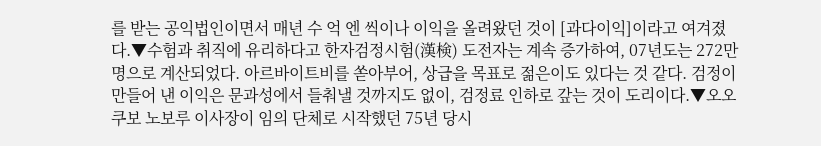를 받는 공익법인이면서 매년 수 억 엔 씩이나 이익을 올려왔던 것이 [과다이익]이라고 여겨졌다.▼수험과 취직에 유리하다고 한자검정시험(漢検) 도전자는 계속 증가하여, 07년도는 272만명으로 계산되었다. 아르바이트비를 쏟아부어, 상급을 목표로 젊은이도 있다는 것 같다. 검정이 만들어 낸 이익은 문과성에서 들춰낼 것까지도 없이, 검정료 인하로 갚는 것이 도리이다.▼오오쿠보 노보루 이사장이 임의 단체로 시작했던 75년 당시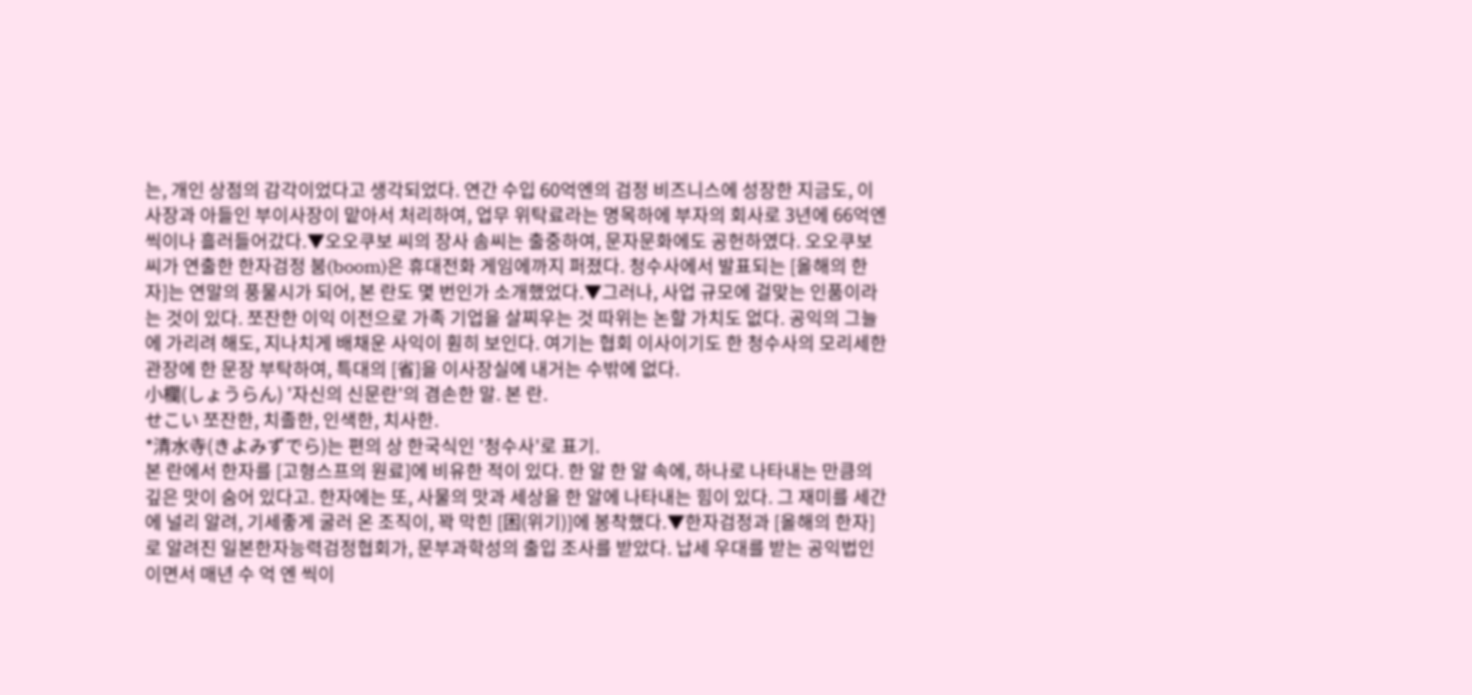는, 개인 상점의 감각이었다고 생각되었다. 연간 수입 60억엔의 검정 비즈니스에 성장한 지금도, 이사장과 아들인 부이사장이 맡아서 처리하여, 업무 위탁료라는 명목하에 부자의 회사로 3년에 66억엔씩이나 흘러들어갔다.▼오오쿠보 씨의 장사 솜씨는 출중하여, 문자문화에도 공헌하였다. 오오쿠보 씨가 연출한 한자검정 붐(boom)은 휴대전화 게임에까지 퍼졌다. 청수사에서 발표되는 [올해의 한자]는 연말의 풍물시가 되어, 본 란도 몇 번인가 소개했었다.▼그러나, 사업 규모에 걸맞는 인품이라는 것이 있다. 쪼잔한 이익 이전으로 가족 기업을 살찌우는 것 따위는 논할 가치도 없다. 공익의 그늘에 가리려 해도, 지나치게 배채운 사익이 훤히 보인다. 여기는 협회 이사이기도 한 청수사의 모리세한 관장에 한 문장 부탁하여, 특대의 [省]을 이사장실에 내거는 수밖에 없다.
小欄(しょうらん) '자신의 신문란'의 겸손한 말. 본 란.
せこい 쪼잔한, 치졸한, 인색한, 치사한.
*清水寺(きよみずでら)는 편의 상 한국식인 '청수사'로 표기.
본 란에서 한자를 [고형스프의 원료]에 비유한 적이 있다. 한 알 한 알 속에, 하나로 나타내는 만큼의 깊은 맛이 숨어 있다고. 한자에는 또, 사물의 맛과 세상을 한 알에 나타내는 힘이 있다. 그 재미를 세간에 널리 알려, 기세좋게 굴러 온 조직이, 꽉 막힌 [困(위기)]에 봉착했다.▼한자검정과 [올해의 한자]로 알려진 일본한자능력검정협회가, 문부과학성의 출입 조사를 받았다. 납세 우대를 받는 공익법인이면서 매년 수 억 엔 씩이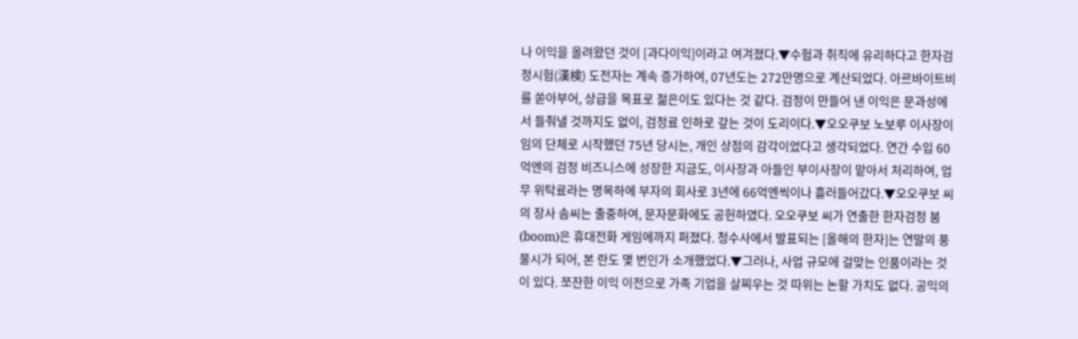나 이익을 올려왔던 것이 [과다이익]이라고 여겨졌다.▼수험과 취직에 유리하다고 한자검정시험(漢検) 도전자는 계속 증가하여, 07년도는 272만명으로 계산되었다. 아르바이트비를 쏟아부어, 상급을 목표로 젊은이도 있다는 것 같다. 검정이 만들어 낸 이익은 문과성에서 들춰낼 것까지도 없이, 검정료 인하로 갚는 것이 도리이다.▼오오쿠보 노보루 이사장이 임의 단체로 시작했던 75년 당시는, 개인 상점의 감각이었다고 생각되었다. 연간 수입 60억엔의 검정 비즈니스에 성장한 지금도, 이사장과 아들인 부이사장이 맡아서 처리하여, 업무 위탁료라는 명목하에 부자의 회사로 3년에 66억엔씩이나 흘러들어갔다.▼오오쿠보 씨의 장사 솜씨는 출중하여, 문자문화에도 공헌하였다. 오오쿠보 씨가 연출한 한자검정 붐(boom)은 휴대전화 게임에까지 퍼졌다. 청수사에서 발표되는 [올해의 한자]는 연말의 풍물시가 되어, 본 란도 몇 번인가 소개했었다.▼그러나, 사업 규모에 걸맞는 인품이라는 것이 있다. 쪼잔한 이익 이전으로 가족 기업을 살찌우는 것 따위는 논할 가치도 없다. 공익의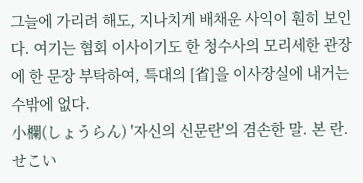그늘에 가리려 해도, 지나치게 배채운 사익이 훤히 보인다. 여기는 협회 이사이기도 한 청수사의 모리세한 관장에 한 문장 부탁하여, 특대의 [省]을 이사장실에 내거는 수밖에 없다.
小欄(しょうらん) '자신의 신문란'의 겸손한 말. 본 란.
せこい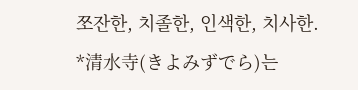쪼잔한, 치졸한, 인색한, 치사한.
*清水寺(きよみずでら)는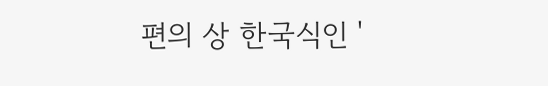편의 상 한국식인 '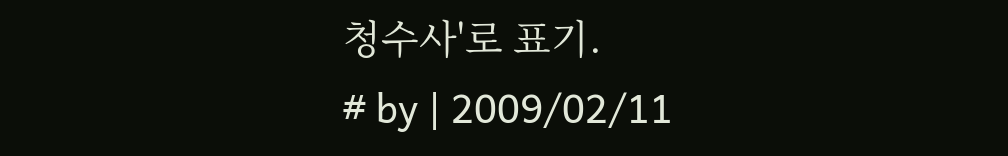청수사'로 표기.
# by | 2009/02/11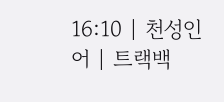16:10 | 천성인어 | 트랙백